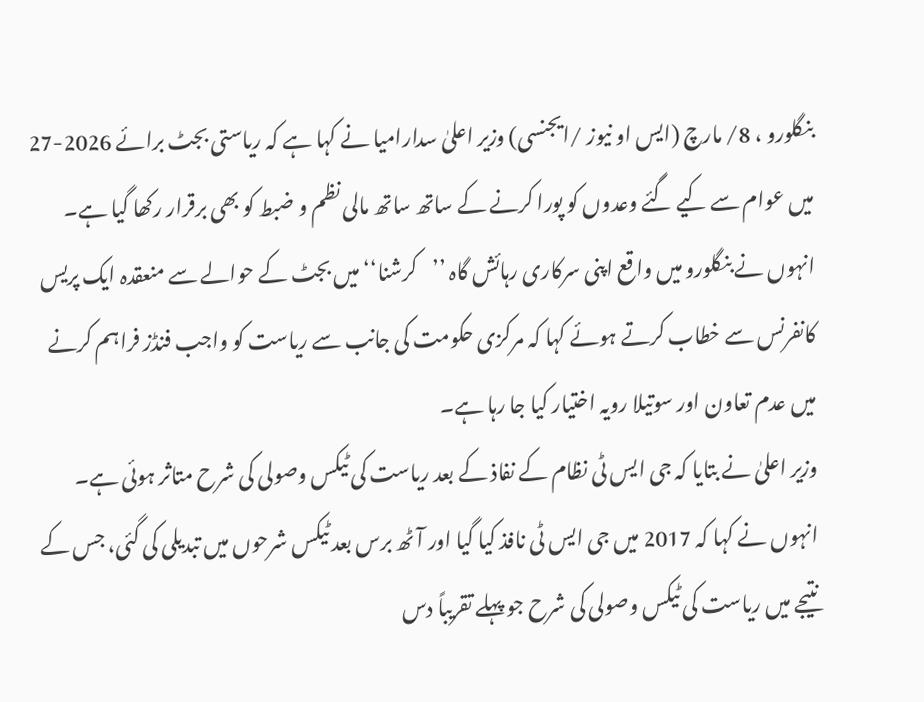بنگلورو ، 8/ مارچ (ایس او نیوز /ایجنسی) وزیر اعلیٰ سدارامیا نے کہا ہے کہ ریاستی بجٹ برائے 2026-27 میں عوام سے کیے گئے وعدوں کو پورا کرنے کے ساتھ ساتھ مالی نظم و ضبط کو بھی برقرار رکھا گیا ہے۔ انہوں نے بنگلورو میں واقع اپنی سرکاری رہائش گاہ ’’کرشنا‘‘ میں بجٹ کے حوالے سے منعقدہ ایک پریس کانفرنس سے خطاب کرتے ہوئے کہا کہ مرکزی حکومت کی جانب سے ریاست کو واجب فنڈز فراہم کرنے میں عدم تعاون اور سوتیلا رویہ اختیار کیا جا رہا ہے۔
وزیر اعلیٰ نے بتایا کہ جی ایس ٹی نظام کے نفاذ کے بعد ریاست کی ٹیکس وصولی کی شرح متاثر ہوئی ہے۔ انہوں نے کہا کہ 2017 میں جی ایس ٹی نافذ کیا گیا اور آٹھ برس بعد ٹیکس شرحوں میں تبدیلی کی گئی، جس کے نتیجے میں ریاست کی ٹیکس وصولی کی شرح جو پہلے تقریباً دس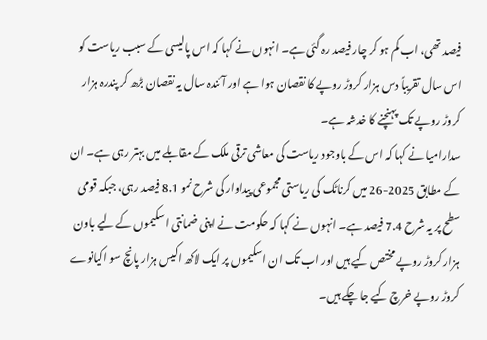فیصد تھی، اب کم ہو کر چار فیصد رہ گئی ہے۔ انہوں نے کہا کہ اس پالیسی کے سبب ریاست کو اس سال تقریباً دس ہزار کروڑ روپے کا نقصان ہوا ہے اور آئندہ سال یہ نقصان بڑھ کر پندرہ ہزار کروڑ روپے تک پہنچنے کا خدشہ ہے۔
سدارامیا نے کہا کہ اس کے باوجود ریاست کی معاشی ترقی ملک کے مقابلے میں بہتر رہی ہے۔ ان کے مطابق 2025-26 میں کرناٹک کی ریاستی مجموعی پیداوار کی شرح نمو 8.1 فیصد رہی، جبکہ قومی سطح پر یہ شرح 7.4 فیصد ہے۔ انہوں نے کہا کہ حکومت نے اپنی ضمانتی اسکیموں کے لیے باون ہزار کروڑ روپے مختص کیے ہیں اور اب تک ان اسکیموں پر ایک لاکھ اکیس ہزار پانچ سو اکیانوے کروڑ روپے خرچ کیے جا چکے ہیں۔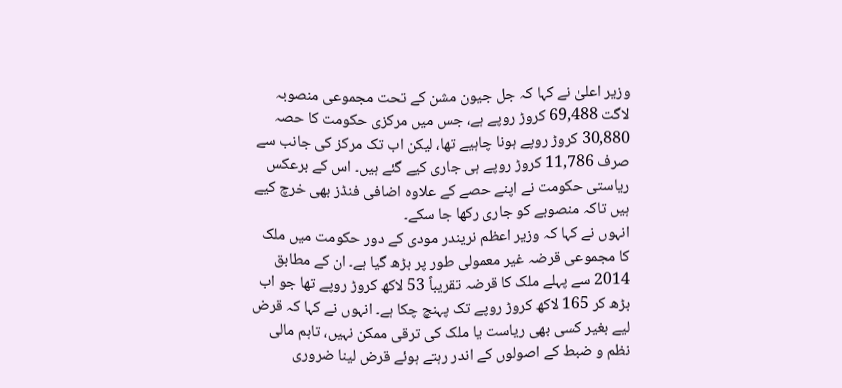وزیر اعلیٰ نے کہا کہ جل جیون مشن کے تحت مجموعی منصوبہ لاگت 69,488 کروڑ روپے ہے، جس میں مرکزی حکومت کا حصہ 30,880 کروڑ روپے ہونا چاہیے تھا، لیکن اب تک مرکز کی جانب سے صرف 11,786 کروڑ روپے ہی جاری کیے گئے ہیں۔ اس کے برعکس ریاستی حکومت نے اپنے حصے کے علاوہ اضافی فنڈز بھی خرچ کیے ہیں تاکہ منصوبے کو جاری رکھا جا سکے۔
انہوں نے کہا کہ وزیر اعظم نریندر مودی کے دور حکومت میں ملک کا مجموعی قرضہ غیر معمولی طور پر بڑھ گیا ہے۔ ان کے مطابق 2014 سے پہلے ملک کا قرضہ تقریباً 53 لاکھ کروڑ روپے تھا جو اب بڑھ کر 165 لاکھ کروڑ روپے تک پہنچ چکا ہے۔ انہوں نے کہا کہ قرض لیے بغیر کسی بھی ریاست یا ملک کی ترقی ممکن نہیں، تاہم مالی نظم و ضبط کے اصولوں کے اندر رہتے ہوئے قرض لینا ضروری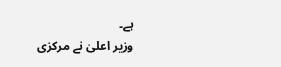ہے۔
وزیر اعلیٰ نے مرکزی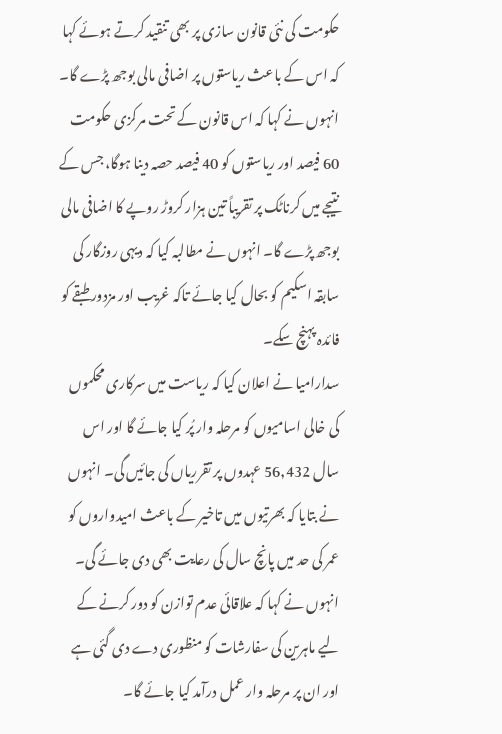حکومت کی نئی قانون سازی پر بھی تنقید کرتے ہوئے کہا کہ اس کے باعث ریاستوں پر اضافی مالی بوجھ پڑے گا۔ انہوں نے کہا کہ اس قانون کے تحت مرکزی حکومت 60 فیصد اور ریاستوں کو 40 فیصد حصہ دینا ہوگا، جس کے نتیجے میں کرناٹک پر تقریباً تین ہزار کروڑ روپے کا اضافی مالی بوجھ پڑے گا۔ انہوں نے مطالبہ کیا کہ دیہی روزگار کی سابقہ اسکیم کو بحال کیا جائے تاکہ غریب اور مزدور طبقے کو فائدہ پہنچ سکے۔
سدارامیا نے اعلان کیا کہ ریاست میں سرکاری محکموں کی خالی اسامیوں کو مرحلہ وار پُر کیا جائے گا اور اس سال 56,432 عہدوں پر تقرریاں کی جائیں گی۔ انہوں نے بتایا کہ بھرتیوں میں تاخیر کے باعث امیدواروں کو عمر کی حد میں پانچ سال کی رعایت بھی دی جائے گی۔
انہوں نے کہا کہ علاقائی عدم توازن کو دور کرنے کے لیے ماہرین کی سفارشات کو منظوری دے دی گئی ہے اور ان پر مرحلہ وار عمل درآمد کیا جائے گا۔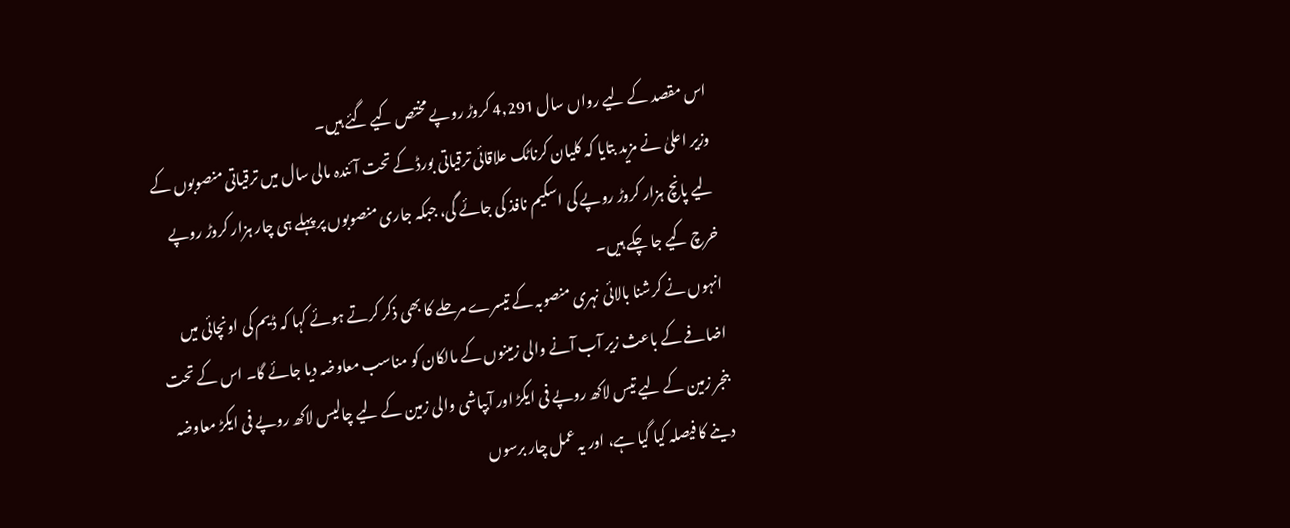اس مقصد کے لیے رواں سال 4,291 کروڑ روپے مختص کیے گئے ہیں۔
وزیر اعلیٰ نے مزید بتایا کہ کلیان کرناٹک علاقائی ترقیاتی بورڈ کے تحت آئندہ مالی سال میں ترقیاتی منصوبوں کے لیے پانچ ہزار کروڑ روپے کی اسکیم نافذ کی جائے گی، جبکہ جاری منصوبوں پر پہلے ہی چار ہزار کروڑ روپے خرچ کیے جا چکے ہیں۔
انہوں نے کرشنا بالائی نہری منصوبہ کے تیسرے مرحلے کا بھی ذکر کرتے ہوئے کہا کہ ڈیم کی اونچائی میں اضافے کے باعث زیر آب آنے والی زمینوں کے مالکان کو مناسب معاوضہ دیا جائے گا۔ اس کے تحت بنجر زمین کے لیے تیس لاکھ روپے فی ایکڑ اور آبپاشی والی زمین کے لیے چالیس لاکھ روپے فی ایکڑ معاوضہ دینے کا فیصلہ کیا گیا ہے، اور یہ عمل چار برسوں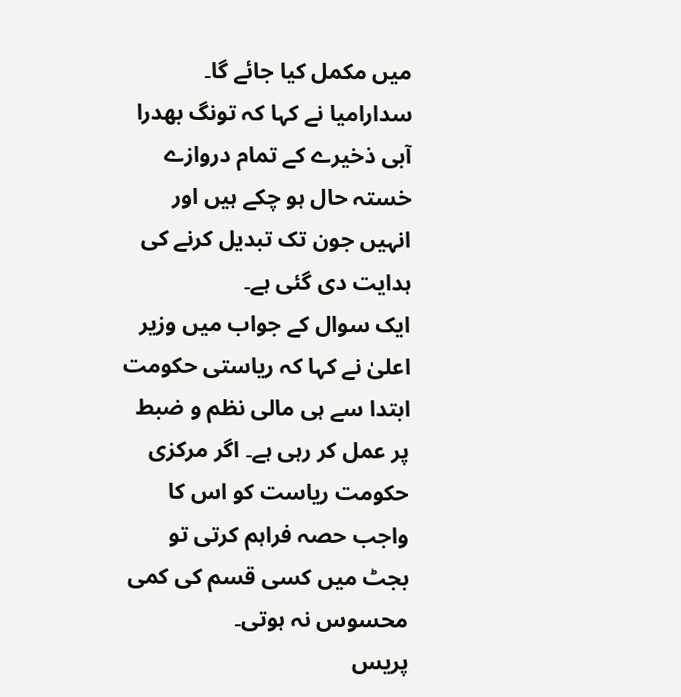میں مکمل کیا جائے گا۔
سدارامیا نے کہا کہ تونگ بھدرا آبی ذخیرے کے تمام دروازے خستہ حال ہو چکے ہیں اور انہیں جون تک تبدیل کرنے کی ہدایت دی گئی ہے۔
ایک سوال کے جواب میں وزیر اعلیٰ نے کہا کہ ریاستی حکومت ابتدا سے ہی مالی نظم و ضبط پر عمل کر رہی ہے۔ اگر مرکزی حکومت ریاست کو اس کا واجب حصہ فراہم کرتی تو بجٹ میں کسی قسم کی کمی محسوس نہ ہوتی۔
پریس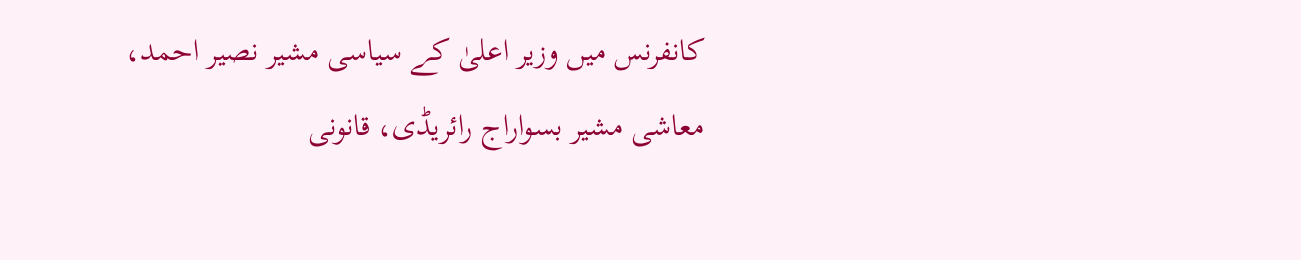کانفرنس میں وزیر اعلیٰ کے سیاسی مشیر نصیر احمد، معاشی مشیر بسواراج رائریڈی، قانونی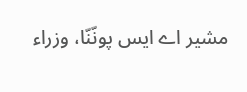مشیر اے ایس پونّنّا، وزراء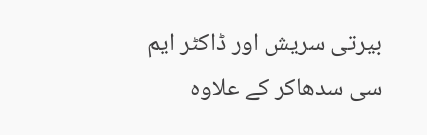بیرتی سریش اور ڈاکٹر ایم سی سدھاکر کے علاوہ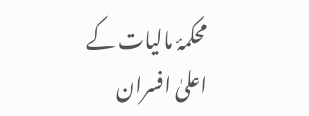محکمۂ مالیات کے اعلیٰ افسران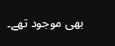بھی موجود تھے۔